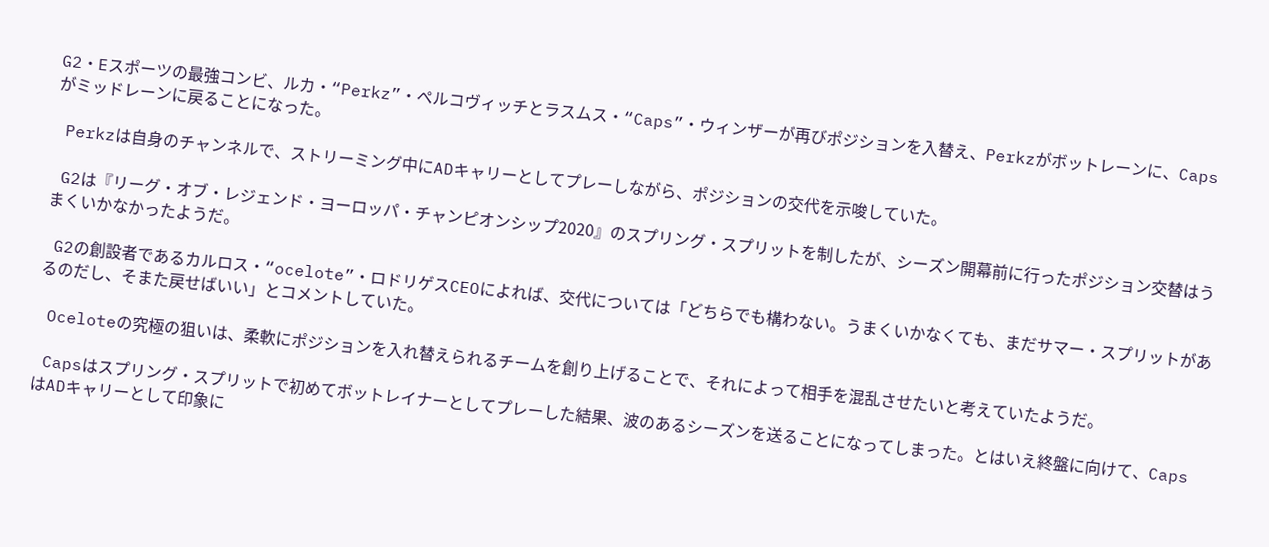G2・Eスポーツの最強コンビ、ルカ・“Perkz”・ペルコヴィッチとラスムス・“Caps”・ウィンザーが再びポジションを入替え、Perkzがボットレーンに、Capsがミッドレーンに戻ることになった。

 Perkzは自身のチャンネルで、ストリーミング中にADキャリーとしてプレーしながら、ポジションの交代を示唆していた。

 G2は『リーグ・オブ・レジェンド・ヨーロッパ・チャンピオンシップ2020』のスプリング・スプリットを制したが、シーズン開幕前に行ったポジション交替はうまくいかなかったようだ。

 G2の創設者であるカルロス・“ocelote”・ロドリゲスCEOによれば、交代については「どちらでも構わない。うまくいかなくても、まだサマー・スプリットがあるのだし、そまた戻せばいい」とコメントしていた。

 Oceloteの究極の狙いは、柔軟にポジションを入れ替えられるチームを創り上げることで、それによって相手を混乱させたいと考えていたようだ。

 Capsはスプリング・スプリットで初めてボットレイナーとしてプレーした結果、波のあるシーズンを送ることになってしまった。とはいえ終盤に向けて、CapsはADキャリーとして印象に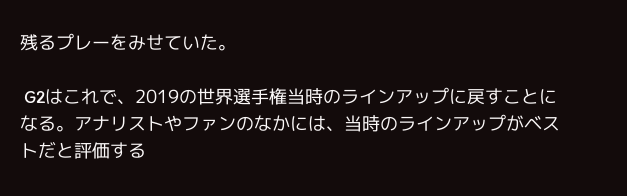残るプレーをみせていた。

 G2はこれで、2019の世界選手権当時のラインアップに戻すことになる。アナリストやファンのなかには、当時のラインアップがベストだと評価する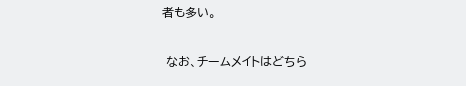者も多い。

 なお、チームメイトはどちら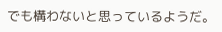でも構わないと思っているようだ。